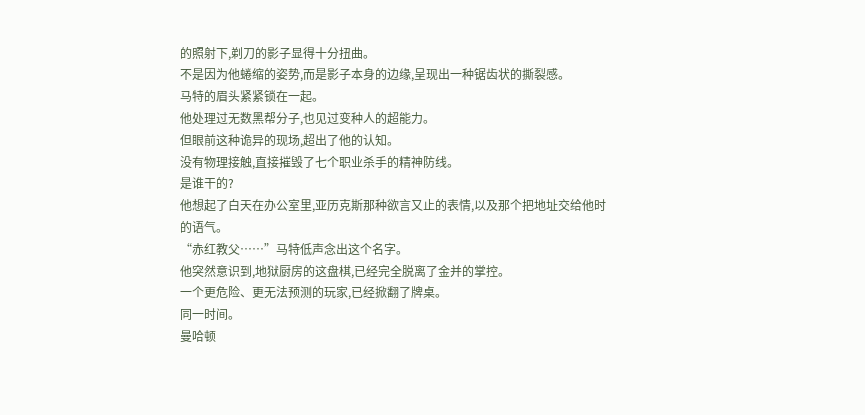的照射下,剃刀的影子显得十分扭曲。
不是因为他蜷缩的姿势,而是影子本身的边缘,呈现出一种锯齿状的撕裂感。
马特的眉头紧紧锁在一起。
他处理过无数黑帮分子,也见过变种人的超能力。
但眼前这种诡异的现场,超出了他的认知。
没有物理接触,直接摧毁了七个职业杀手的精神防线。
是谁干的?
他想起了白天在办公室里,亚历克斯那种欲言又止的表情,以及那个把地址交给他时的语气。
“赤红教父……”马特低声念出这个名字。
他突然意识到,地狱厨房的这盘棋,已经完全脱离了金并的掌控。
一个更危险、更无法预测的玩家,已经掀翻了牌桌。
同一时间。
曼哈顿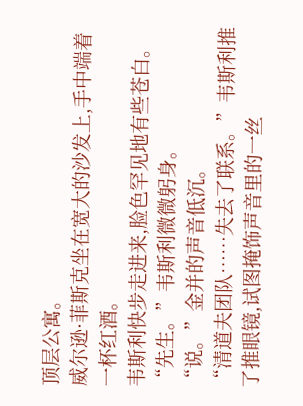顶层公寓。
威尔逊·菲斯克坐在宽大的沙发上,手中端着一杯红酒。
韦斯利快步走进来,脸色罕见地有些苍白。
“先生。”韦斯利微微躬身。
“说。”金并的声音低沉。
“清道夫团队……失去了联系。”韦斯利推了推眼镜,试图掩饰声音里的一丝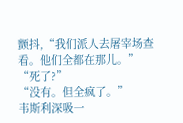颤抖,“我们派人去屠宰场查看。他们全都在那儿。”
“死了?”
“没有。但全疯了。”
韦斯利深吸一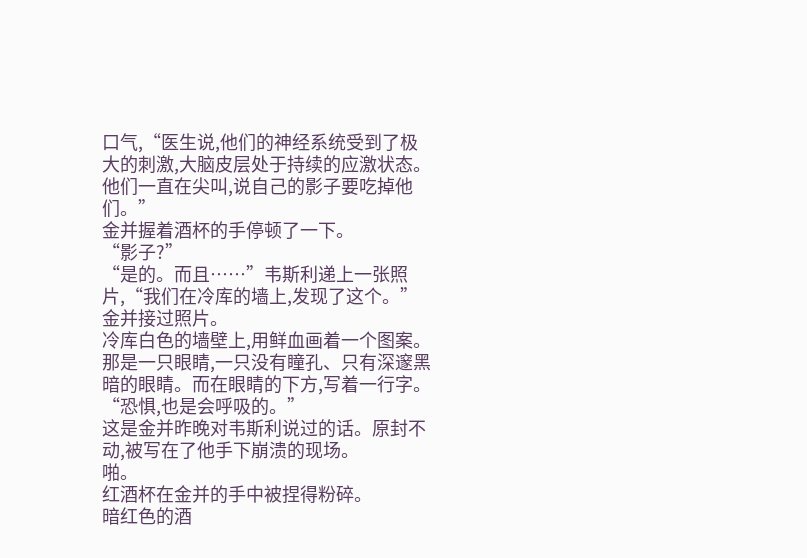口气,“医生说,他们的神经系统受到了极大的刺激,大脑皮层处于持续的应激状态。他们一直在尖叫,说自己的影子要吃掉他们。”
金并握着酒杯的手停顿了一下。
“影子?”
“是的。而且……”韦斯利递上一张照片,“我们在冷库的墙上,发现了这个。”
金并接过照片。
冷库白色的墙壁上,用鲜血画着一个图案。那是一只眼睛,一只没有瞳孔、只有深邃黑暗的眼睛。而在眼睛的下方,写着一行字。
“恐惧,也是会呼吸的。”
这是金并昨晚对韦斯利说过的话。原封不动,被写在了他手下崩溃的现场。
啪。
红酒杯在金并的手中被捏得粉碎。
暗红色的酒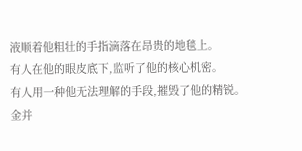液顺着他粗壮的手指滴落在昂贵的地毯上。
有人在他的眼皮底下,监听了他的核心机密。
有人用一种他无法理解的手段,摧毁了他的精锐。
金并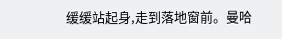缓缓站起身,走到落地窗前。曼哈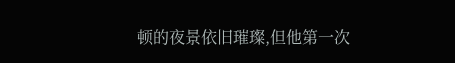顿的夜景依旧璀璨,但他第一次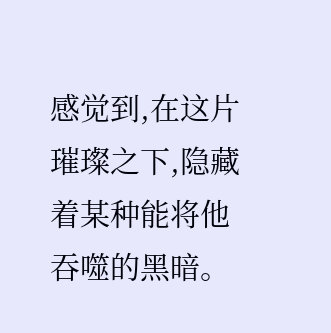感觉到,在这片璀璨之下,隐藏着某种能将他吞噬的黑暗。